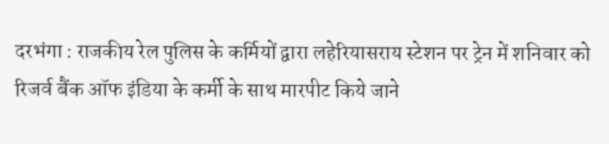दरभंगा : राजकीय रेल पुलिस के कर्मियों द्वारा लहेरियासराय स्टेशन पर ट्रेन में शनिवार को रिजर्व बैंक ऑफ इंडिया के कर्मी के साथ मारपीट किये जाने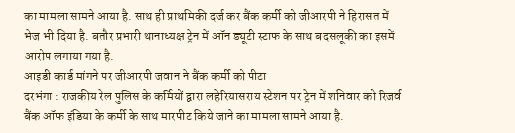का मामला सामने आया है. साथ ही प्राथमिकी दर्ज कर बैंक कर्मी को जीआरपी ने हिरासत में भेज भी दिया है. बतौर प्रभारी थानाध्यक्ष ट्रेन में ऑन ड्यूटी स्टाफ के साथ बदसलूकी का इसमें आरोप लगाया गया है.
आइडी कार्ड मांगने पर जीआरपी जवान ने बैंक कर्मी को पीटा
दरभंगा : राजकीय रेल पुलिस के कर्मियों द्वारा लहेरियासराय स्टेशन पर ट्रेन में शनिवार को रिजर्व बैंक ऑफ इंडिया के कर्मी के साथ मारपीट किये जाने का मामला सामने आया है.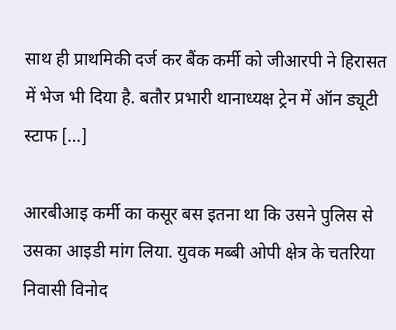साथ ही प्राथमिकी दर्ज कर बैंक कर्मी को जीआरपी ने हिरासत में भेज भी दिया है. बतौर प्रभारी थानाध्यक्ष ट्रेन में ऑन ड्यूटी स्टाफ […]

आरबीआइ कर्मी का कसूर बस इतना था कि उसने पुलिस से उसका आइडी मांग लिया. युवक मब्बी ओपी क्षेत्र के चतरिया निवासी विनोद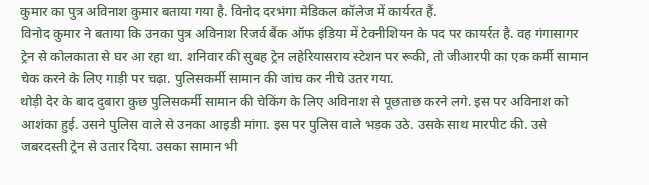कुमार का पुत्र अविनाश कुमार बताया गया है. विनोद दरभंगा मेडिकल कॉलेज में कार्यरत हैं.
विनोद कुमार ने बताया कि उनका पुत्र अविनाश रिजर्व बैंक ऑफ इंडिया में टेक्नीशियन के पद पर कायर्रत है. वह गंगासागर ट्रेन से कोलकाता से घर आ रहा था. शनिवार की सुबह ट्रेन लहेरियासराय स्टेशन पर रूकी, तो जीआरपी का एक कर्मी सामान चेक करने के लिए गाड़ी पर चढ़ा. पुलिसकर्मी सामान की जांच कर नीचे उतर गया.
थोड़ी देर के बाद दुबारा कुछ पुलिसकर्मी सामान की चेकिंग के लिए अविनाश से पूछताछ करने लगे. इस पर अविनाश को आशंका हुई. उसने पुलिस वाले से उनका आइडी मांगा. इस पर पुलिस वाले भड़क उठे. उसके साथ मारपीट की. उसे जबरदस्ती ट्रेन से उतार दिया. उसका सामान भी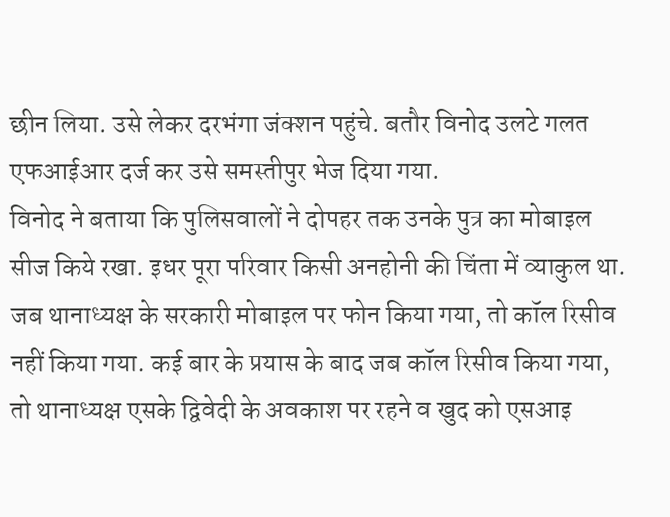छीन लिया. उसे लेकर दरभंगा जंक्शन पहुंचे. बतौर विनोद उलटे गलत एफआईआर दर्ज कर उसे समस्तीपुर भेज दिया गया.
विनोद ने बताया कि पुलिसवालों ने दोपहर तक उनके पुत्र का मोबाइल सीज किये रखा. इधर पूरा परिवार किसी अनहोनी की चिंता में व्याकुल था. जब थानाध्यक्ष के सरकारी मोबाइल पर फोन किया गया, तो कॉल रिसीव नहीं किया गया. कई बार के प्रयास के बाद जब कॉल रिसीव किया गया, तो थानाध्यक्ष एसके द्विवेदी के अवकाश पर रहने व खुद को एसआइ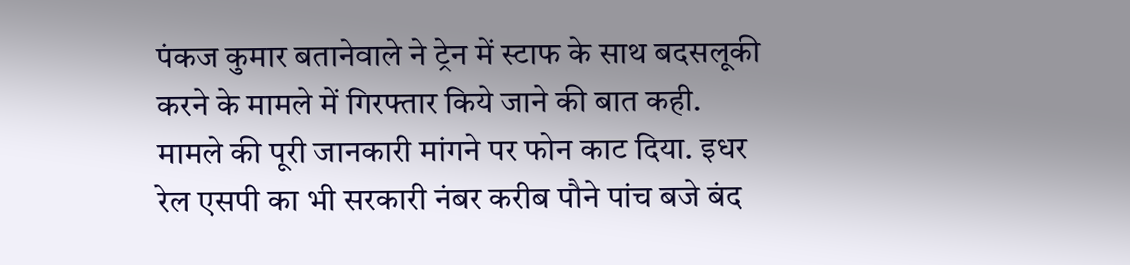पंकज कुमार बतानेवाले ने ट्रेन में स्टाफ के साथ बदसलूकी करने के मामले में गिरफ्तार किये जाने की बात कही. मामले की पूरी जानकारी मांगने पर फोन काट दिया. इधर रेल एसपी का भी सरकारी नंबर करीब पौने पांच बजे बंद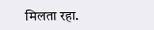मिलता रहा.